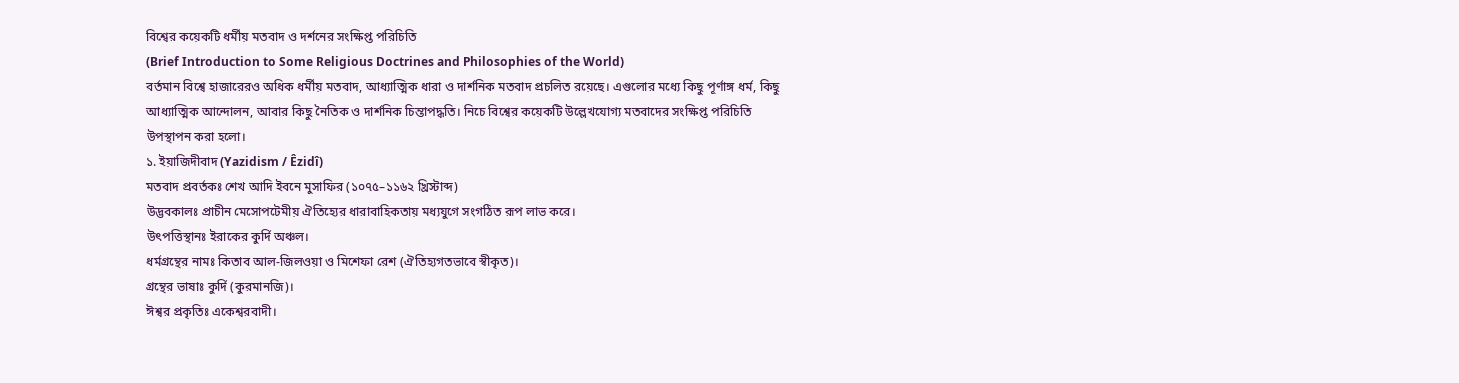বিশ্বের কয়েকটি ধর্মীয় মতবাদ ও দর্শনের সংক্ষিপ্ত পরিচিতি
(Brief Introduction to Some Religious Doctrines and Philosophies of the World)
বর্তমান বিশ্বে হাজারেরও অধিক ধর্মীয় মতবাদ, আধ্যাত্মিক ধারা ও দার্শনিক মতবাদ প্রচলিত রয়েছে। এগুলোর মধ্যে কিছু পূর্ণাঙ্গ ধর্ম, কিছু আধ্যাত্মিক আন্দোলন, আবার কিছু নৈতিক ও দার্শনিক চিন্তাপদ্ধতি। নিচে বিশ্বের কয়েকটি উল্লেখযোগ্য মতবাদের সংক্ষিপ্ত পরিচিতি উপস্থাপন করা হলো।
১. ইয়াজিদীবাদ (Yazidism / Êzidî)
মতবাদ প্রবর্তকঃ শেখ আদি ইবনে মুসাফির (১০৭৫–১১৬২ খ্রিস্টাব্দ)
উদ্ভবকালঃ প্রাচীন মেসোপটেমীয় ঐতিহ্যের ধারাবাহিকতায় মধ্যযুগে সংগঠিত রূপ লাভ করে।
উৎপত্তিস্থানঃ ইরাকের কুর্দি অঞ্চল।
ধর্মগ্রন্থের নামঃ কিতাব আল-জিলওয়া ও মিশেফা রেশ (ঐতিহ্যগতভাবে স্বীকৃত)।
গ্রন্থের ভাষাঃ কুর্দি (কুরমানজি)।
ঈশ্বর প্রকৃতিঃ একেশ্বরবাদী।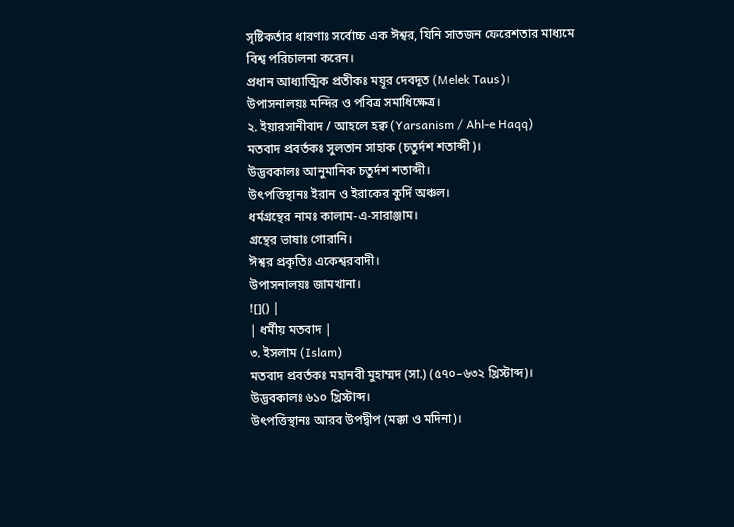সৃষ্টিকর্তার ধারণাঃ সর্বোচ্চ এক ঈশ্বর, যিনি সাতজন ফেরেশতার মাধ্যমে বিশ্ব পরিচালনা করেন।
প্রধান আধ্যাত্মিক প্রতীকঃ ময়ূর দেবদূত (Melek Taus)।
উপাসনালয়ঃ মন্দির ও পবিত্র সমাধিক্ষেত্র।
২. ইয়ারসানীবাদ / আহলে হক্ব (Yarsanism / Ahl-e Haqq)
মতবাদ প্রবর্তকঃ সুলতান সাহাক (চতুর্দশ শতাব্দী)।
উদ্ভবকালঃ আনুমানিক চতুর্দশ শতাব্দী।
উৎপত্তিস্থানঃ ইরান ও ইরাকের কুর্দি অঞ্চল।
ধর্মগ্রন্থের নামঃ কালাম-এ-সারাঞ্জাম।
গ্রন্থের ভাষাঃ গোরানি।
ঈশ্বর প্রকৃতিঃ একেশ্বরবাদী।
উপাসনালয়ঃ জামখানা।
![]() |
| ধর্মীয় মতবাদ |
৩. ইসলাম (Islam)
মতবাদ প্রবর্তকঃ মহানবী মুহাম্মদ (সা.) (৫৭০–৬৩২ খ্রিস্টাব্দ)।
উদ্ভবকালঃ ৬১০ খ্রিস্টাব্দ।
উৎপত্তিস্থানঃ আরব উপদ্বীপ (মক্কা ও মদিনা)।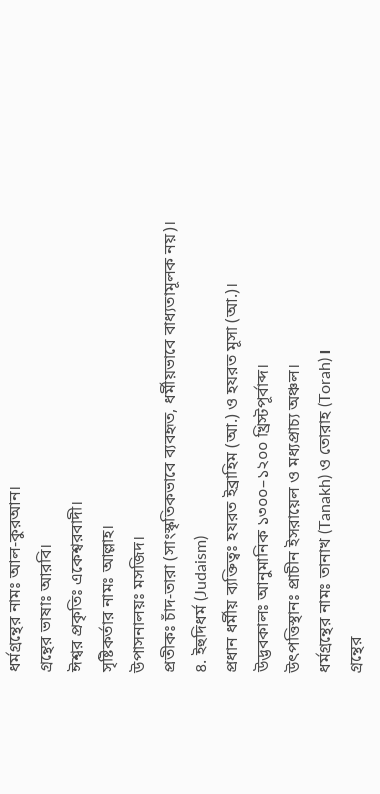ধর্মগ্রন্থের নামঃ আল-কুরআন।
গ্রন্থের ভাষাঃ আরবি।
ঈশ্বর প্রকৃতিঃ একেশ্বরবাদী।
সৃষ্টিকর্তার নামঃ আল্লাহ।
উপাসনালয়ঃ মসজিদ।
প্রতীকঃ চাঁদ-তারা (সাংস্কৃতিকভাবে ব্যবহৃত, ধর্মীয়ভাবে বাধ্যতামূলক নয়)।
৪. ইহুদিধর্ম (Judaism)
প্রধান ধর্মীয় ব্যক্তিত্বঃ হযরত ইব্রাহিম (আ.) ও হযরত মূসা (আ.)।
উদ্ভবকালঃ আনুমানিক ১৩০০–১২০০ খ্রিস্টপূর্বাব্দ।
উৎপত্তিস্থানঃ প্রাচীন ইসরায়েল ও মধ্যপ্রাচ্য অঞ্চল।
ধর্মগ্রন্থের নামঃ তানাখ (Tanakh) ও তোরাহ (Torah)।
গ্রন্থের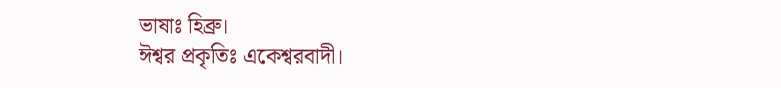ভাষাঃ হিব্রু।
ঈশ্বর প্রকৃতিঃ একেশ্বরবাদী।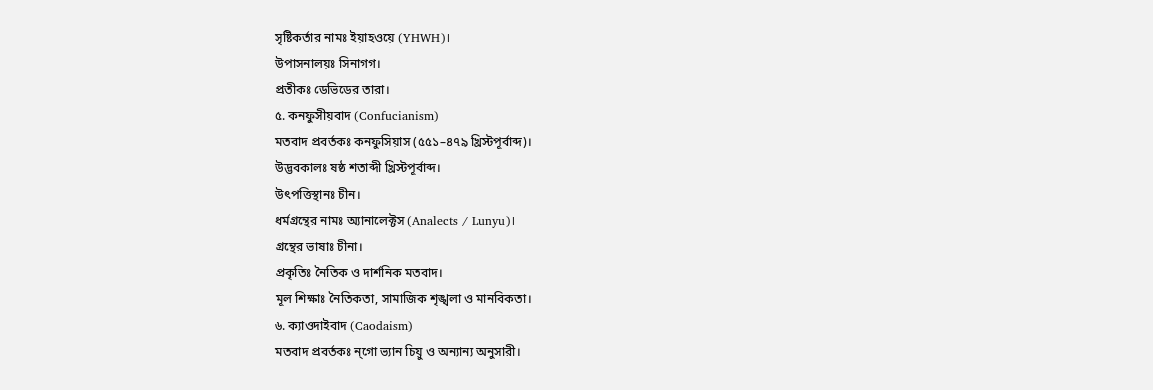সৃষ্টিকর্তার নামঃ ইয়াহওয়ে (YHWH)।
উপাসনালয়ঃ সিনাগগ।
প্রতীকঃ ডেভিডের তারা।
৫. কনফুসীয়বাদ (Confucianism)
মতবাদ প্রবর্তকঃ কনফুসিয়াস (৫৫১–৪৭৯ খ্রিস্টপূর্বাব্দ)।
উদ্ভবকালঃ ষষ্ঠ শতাব্দী খ্রিস্টপূর্বাব্দ।
উৎপত্তিস্থানঃ চীন।
ধর্মগ্রন্থের নামঃ অ্যানালেক্টস (Analects / Lunyu)।
গ্রন্থের ভাষাঃ চীনা।
প্রকৃতিঃ নৈতিক ও দার্শনিক মতবাদ।
মূল শিক্ষাঃ নৈতিকতা, সামাজিক শৃঙ্খলা ও মানবিকতা।
৬. ক্যাওদাইবাদ (Caodaism)
মতবাদ প্রবর্তকঃ ন্গো ভ্যান চিয়ু ও অন্যান্য অনুসারী।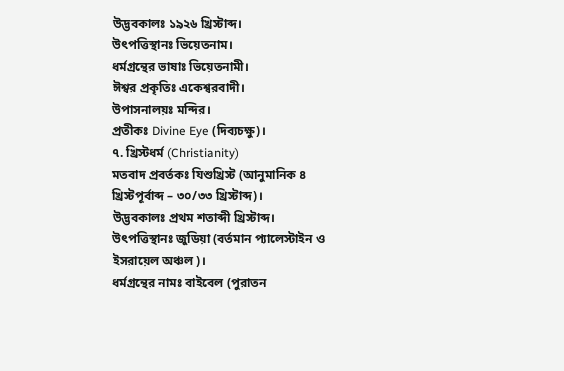উদ্ভবকালঃ ১৯২৬ খ্রিস্টাব্দ।
উৎপত্তিস্থানঃ ভিয়েতনাম।
ধর্মগ্রন্থের ভাষাঃ ভিয়েতনামী।
ঈশ্বর প্রকৃতিঃ একেশ্বরবাদী।
উপাসনালয়ঃ মন্দির।
প্রতীকঃ Divine Eye (দিব্যচক্ষু)।
৭. খ্রিস্টধর্ম (Christianity)
মতবাদ প্রবর্তকঃ যিশুখ্রিস্ট (আনুমানিক ৪ খ্রিস্টপূর্বাব্দ – ৩০/৩৩ খ্রিস্টাব্দ)।
উদ্ভবকালঃ প্রথম শতাব্দী খ্রিস্টাব্দ।
উৎপত্তিস্থানঃ জুডিয়া (বর্তমান প্যালেস্টাইন ও ইসরায়েল অঞ্চল)।
ধর্মগ্রন্থের নামঃ বাইবেল (পুরাতন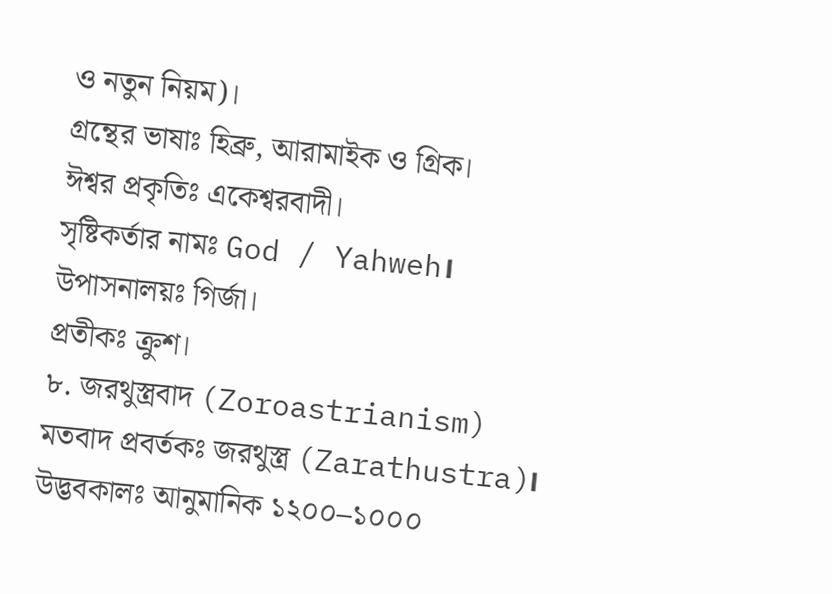ও নতুন নিয়ম)।
গ্রন্থের ভাষাঃ হিব্রু, আরামাইক ও গ্রিক।
ঈশ্বর প্রকৃতিঃ একেশ্বরবাদী।
সৃষ্টিকর্তার নামঃ God / Yahweh।
উপাসনালয়ঃ গির্জা।
প্রতীকঃ ক্রুশ।
৮. জরথুস্ত্রবাদ (Zoroastrianism)
মতবাদ প্রবর্তকঃ জরথুস্ত্র (Zarathustra)।
উদ্ভবকালঃ আনুমানিক ১২০০–১০০০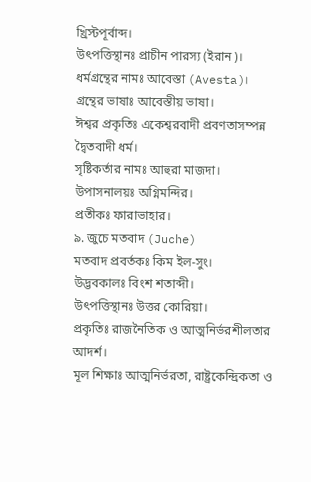খ্রিস্টপূর্বাব্দ।
উৎপত্তিস্থানঃ প্রাচীন পারস্য (ইরান)।
ধর্মগ্রন্থের নামঃ আবেস্তা (Avesta)।
গ্রন্থের ভাষাঃ আবেস্তীয় ভাষা।
ঈশ্বর প্রকৃতিঃ একেশ্বরবাদী প্রবণতাসম্পন্ন দ্বৈতবাদী ধর্ম।
সৃষ্টিকর্তার নামঃ আহুরা মাজদা।
উপাসনালয়ঃ অগ্নিমন্দির।
প্রতীকঃ ফারাভাহার।
৯. জুচে মতবাদ (Juche)
মতবাদ প্রবর্তকঃ কিম ইল-সুং।
উদ্ভবকালঃ বিংশ শতাব্দী।
উৎপত্তিস্থানঃ উত্তর কোরিয়া।
প্রকৃতিঃ রাজনৈতিক ও আত্মনির্ভরশীলতার আদর্শ।
মূল শিক্ষাঃ আত্মনির্ভরতা, রাষ্ট্রকেন্দ্রিকতা ও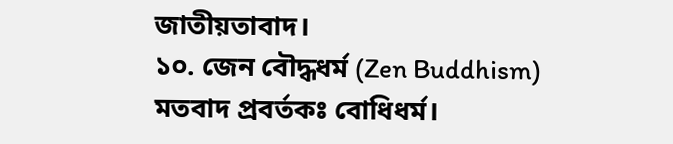জাতীয়তাবাদ।
১০. জেন বৌদ্ধধর্ম (Zen Buddhism)
মতবাদ প্রবর্তকঃ বোধিধর্ম।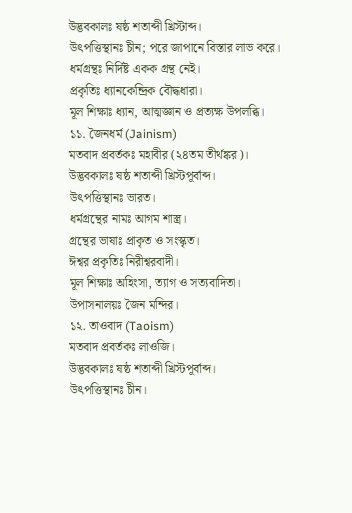উদ্ভবকালঃ ষষ্ঠ শতাব্দী খ্রিস্টাব্দ।
উৎপত্তিস্থানঃ চীন; পরে জাপানে বিস্তার লাভ করে।
ধর্মগ্রন্থঃ নির্দিষ্ট একক গ্রন্থ নেই।
প্রকৃতিঃ ধ্যানকেন্দ্রিক বৌদ্ধধারা।
মূল শিক্ষাঃ ধ্যান, আত্মজ্ঞান ও প্রত্যক্ষ উপলব্ধি।
১১. জৈনধর্ম (Jainism)
মতবাদ প্রবর্তকঃ মহাবীর (২৪তম তীর্থঙ্কর)।
উদ্ভবকালঃ ষষ্ঠ শতাব্দী খ্রিস্টপূর্বাব্দ।
উৎপত্তিস্থানঃ ভারত।
ধর্মগ্রন্থের নামঃ আগম শাস্ত্র।
গ্রন্থের ভাষাঃ প্রাকৃত ও সংস্কৃত।
ঈশ্বর প্রকৃতিঃ নিরীশ্বরবাদী।
মূল শিক্ষাঃ অহিংসা, ত্যাগ ও সত্যবাদিতা।
উপাসনালয়ঃ জৈন মন্দির।
১২. তাওবাদ (Taoism)
মতবাদ প্রবর্তকঃ লাওজি।
উদ্ভবকালঃ ষষ্ঠ শতাব্দী খ্রিস্টপূর্বাব্দ।
উৎপত্তিস্থানঃ চীন।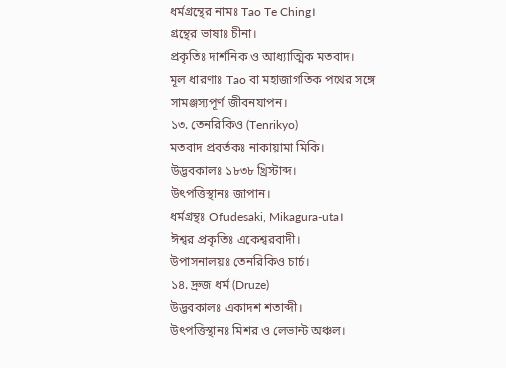ধর্মগ্রন্থের নামঃ Tao Te Ching।
গ্রন্থের ভাষাঃ চীনা।
প্রকৃতিঃ দার্শনিক ও আধ্যাত্মিক মতবাদ।
মূল ধারণাঃ Tao বা মহাজাগতিক পথের সঙ্গে সামঞ্জস্যপূর্ণ জীবনযাপন।
১৩. তেনরিকিও (Tenrikyo)
মতবাদ প্রবর্তকঃ নাকায়ামা মিকি।
উদ্ভবকালঃ ১৮৩৮ খ্রিস্টাব্দ।
উৎপত্তিস্থানঃ জাপান।
ধর্মগ্রন্থঃ Ofudesaki, Mikagura-uta।
ঈশ্বর প্রকৃতিঃ একেশ্বরবাদী।
উপাসনালয়ঃ তেনরিকিও চার্চ।
১৪. দ্রুজ ধর্ম (Druze)
উদ্ভবকালঃ একাদশ শতাব্দী।
উৎপত্তিস্থানঃ মিশর ও লেভান্ট অঞ্চল।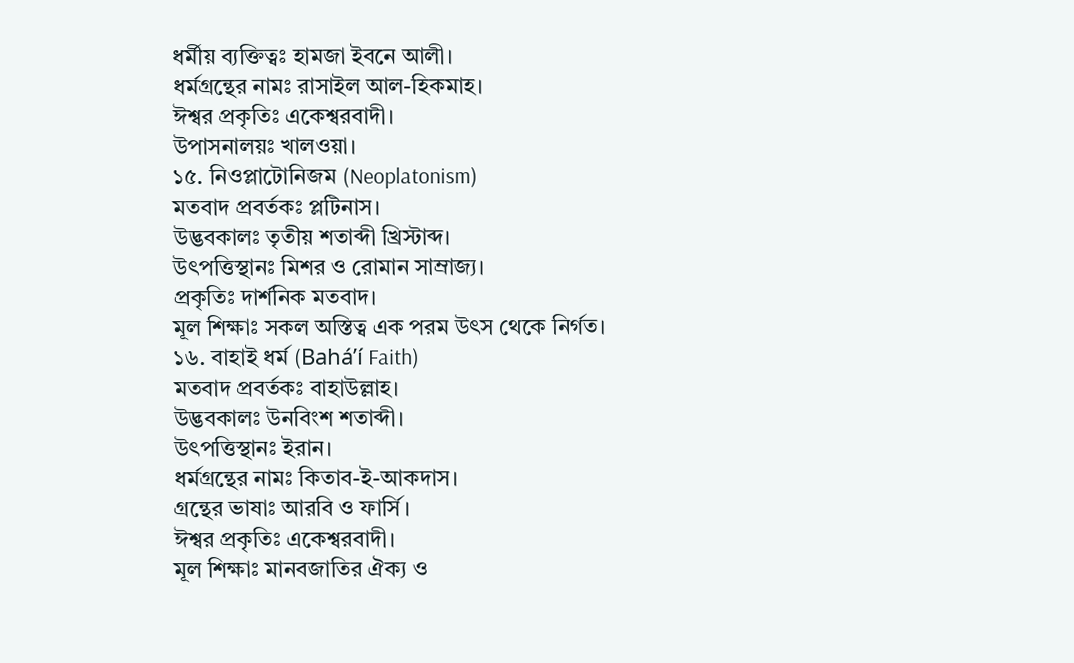ধর্মীয় ব্যক্তিত্বঃ হামজা ইবনে আলী।
ধর্মগ্রন্থের নামঃ রাসাইল আল-হিকমাহ।
ঈশ্বর প্রকৃতিঃ একেশ্বরবাদী।
উপাসনালয়ঃ খালওয়া।
১৫. নিওপ্লাটোনিজম (Neoplatonism)
মতবাদ প্রবর্তকঃ প্লটিনাস।
উদ্ভবকালঃ তৃতীয় শতাব্দী খ্রিস্টাব্দ।
উৎপত্তিস্থানঃ মিশর ও রোমান সাম্রাজ্য।
প্রকৃতিঃ দার্শনিক মতবাদ।
মূল শিক্ষাঃ সকল অস্তিত্ব এক পরম উৎস থেকে নির্গত।
১৬. বাহাই ধর্ম (Bahá’í Faith)
মতবাদ প্রবর্তকঃ বাহাউল্লাহ।
উদ্ভবকালঃ উনবিংশ শতাব্দী।
উৎপত্তিস্থানঃ ইরান।
ধর্মগ্রন্থের নামঃ কিতাব-ই-আকদাস।
গ্রন্থের ভাষাঃ আরবি ও ফার্সি।
ঈশ্বর প্রকৃতিঃ একেশ্বরবাদী।
মূল শিক্ষাঃ মানবজাতির ঐক্য ও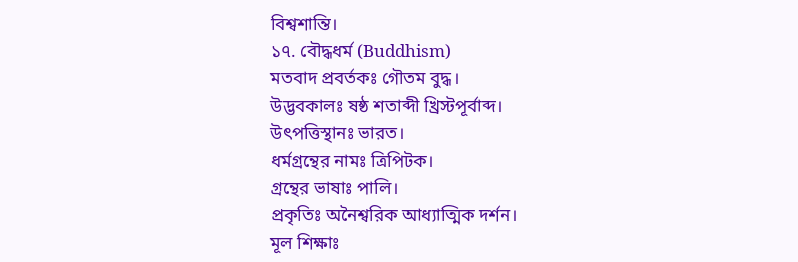বিশ্বশান্তি।
১৭. বৌদ্ধধর্ম (Buddhism)
মতবাদ প্রবর্তকঃ গৌতম বুদ্ধ।
উদ্ভবকালঃ ষষ্ঠ শতাব্দী খ্রিস্টপূর্বাব্দ।
উৎপত্তিস্থানঃ ভারত।
ধর্মগ্রন্থের নামঃ ত্রিপিটক।
গ্রন্থের ভাষাঃ পালি।
প্রকৃতিঃ অনৈশ্বরিক আধ্যাত্মিক দর্শন।
মূল শিক্ষাঃ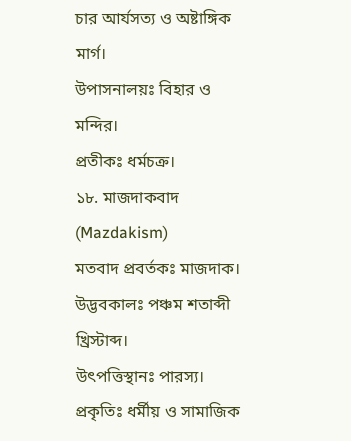চার আর্যসত্য ও অষ্টাঙ্গিক মার্গ।
উপাসনালয়ঃ বিহার ও মন্দির।
প্রতীকঃ ধর্মচক্র।
১৮. মাজদাকবাদ (Mazdakism)
মতবাদ প্রবর্তকঃ মাজদাক।
উদ্ভবকালঃ পঞ্চম শতাব্দী খ্রিস্টাব্দ।
উৎপত্তিস্থানঃ পারস্য।
প্রকৃতিঃ ধর্মীয় ও সামাজিক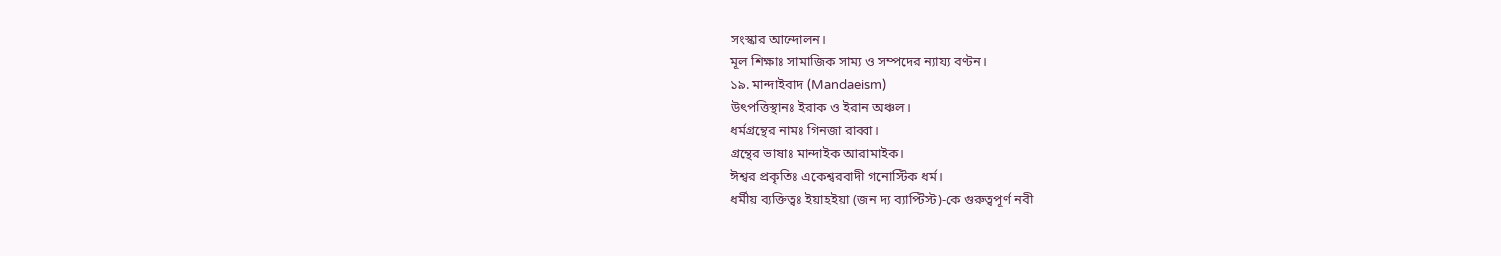সংস্কার আন্দোলন।
মূল শিক্ষাঃ সামাজিক সাম্য ও সম্পদের ন্যায্য বণ্টন।
১৯. মান্দাইবাদ (Mandaeism)
উৎপত্তিস্থানঃ ইরাক ও ইরান অঞ্চল।
ধর্মগ্রন্থের নামঃ গিনজা রাব্বা।
গ্রন্থের ভাষাঃ মান্দাইক আরামাইক।
ঈশ্বর প্রকৃতিঃ একেশ্বরবাদী গনোস্টিক ধর্ম।
ধর্মীয় ব্যক্তিত্বঃ ইয়াহইয়া (জন দ্য ব্যাপ্টিস্ট)-কে গুরুত্বপূর্ণ নবী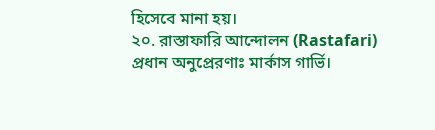হিসেবে মানা হয়।
২০. রাস্তাফারি আন্দোলন (Rastafari)
প্রধান অনুপ্রেরণাঃ মার্কাস গার্ভি।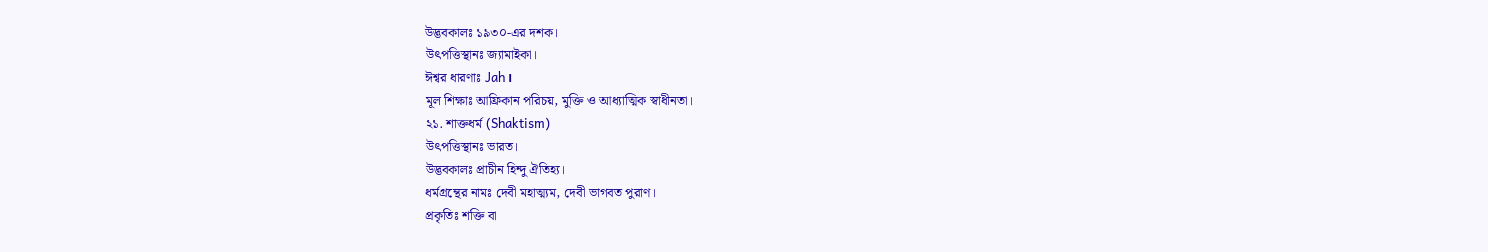উদ্ভবকালঃ ১৯৩০-এর দশক।
উৎপত্তিস্থানঃ জ্যামাইকা।
ঈশ্বর ধারণাঃ Jah।
মূল শিক্ষাঃ আফ্রিকান পরিচয়, মুক্তি ও আধ্যাত্মিক স্বাধীনতা।
২১. শাক্তধর্ম (Shaktism)
উৎপত্তিস্থানঃ ভারত।
উদ্ভবকালঃ প্রাচীন হিন্দু ঐতিহ্য।
ধর্মগ্রন্থের নামঃ দেবী মহাত্ম্যম, দেবী ভাগবত পুরাণ।
প্রকৃতিঃ শক্তি বা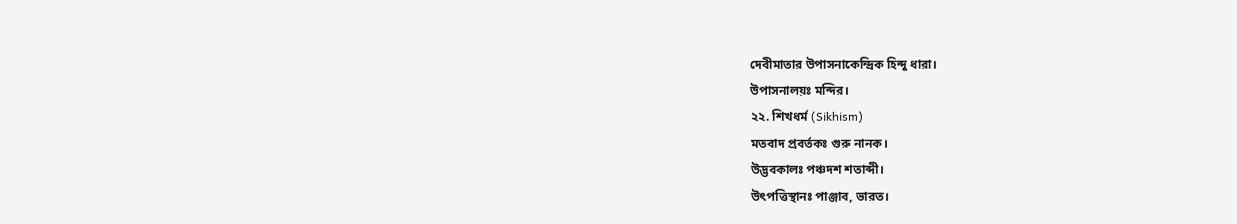দেবীমাতার উপাসনাকেন্দ্রিক হিন্দু ধারা।
উপাসনালয়ঃ মন্দির।
২২. শিখধর্ম (Sikhism)
মতবাদ প্রবর্তকঃ গুরু নানক।
উদ্ভবকালঃ পঞ্চদশ শতাব্দী।
উৎপত্তিস্থানঃ পাঞ্জাব, ভারত।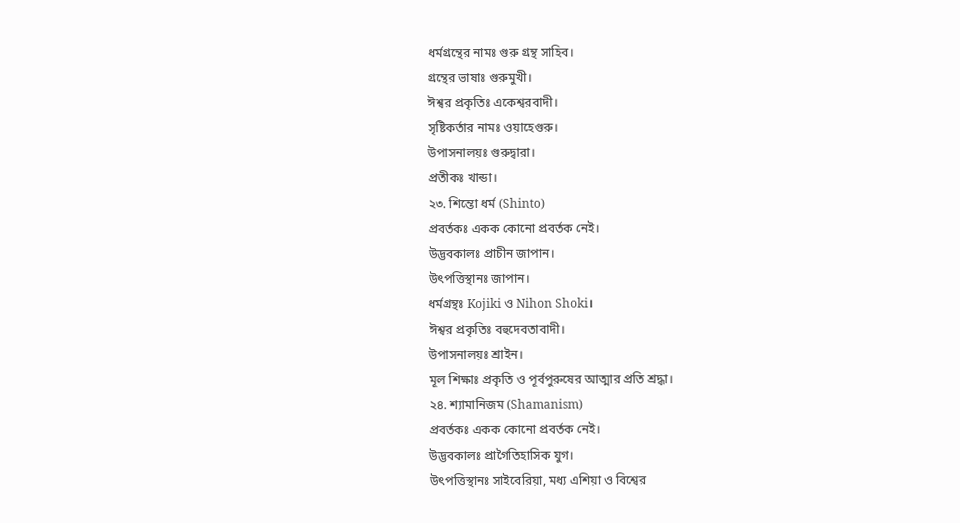ধর্মগ্রন্থের নামঃ গুরু গ্রন্থ সাহিব।
গ্রন্থের ভাষাঃ গুরুমুখী।
ঈশ্বর প্রকৃতিঃ একেশ্বরবাদী।
সৃষ্টিকর্তার নামঃ ওয়াহেগুরু।
উপাসনালয়ঃ গুরুদ্বারা।
প্রতীকঃ খান্ডা।
২৩. শিন্তো ধর্ম (Shinto)
প্রবর্তকঃ একক কোনো প্রবর্তক নেই।
উদ্ভবকালঃ প্রাচীন জাপান।
উৎপত্তিস্থানঃ জাপান।
ধর্মগ্রন্থঃ Kojiki ও Nihon Shoki।
ঈশ্বর প্রকৃতিঃ বহুদেবতাবাদী।
উপাসনালয়ঃ শ্রাইন।
মূল শিক্ষাঃ প্রকৃতি ও পূর্বপুরুষের আত্মার প্রতি শ্রদ্ধা।
২৪. শ্যামানিজম (Shamanism)
প্রবর্তকঃ একক কোনো প্রবর্তক নেই।
উদ্ভবকালঃ প্রাগৈতিহাসিক যুগ।
উৎপত্তিস্থানঃ সাইবেরিয়া, মধ্য এশিয়া ও বিশ্বের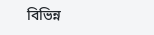বিভিন্ন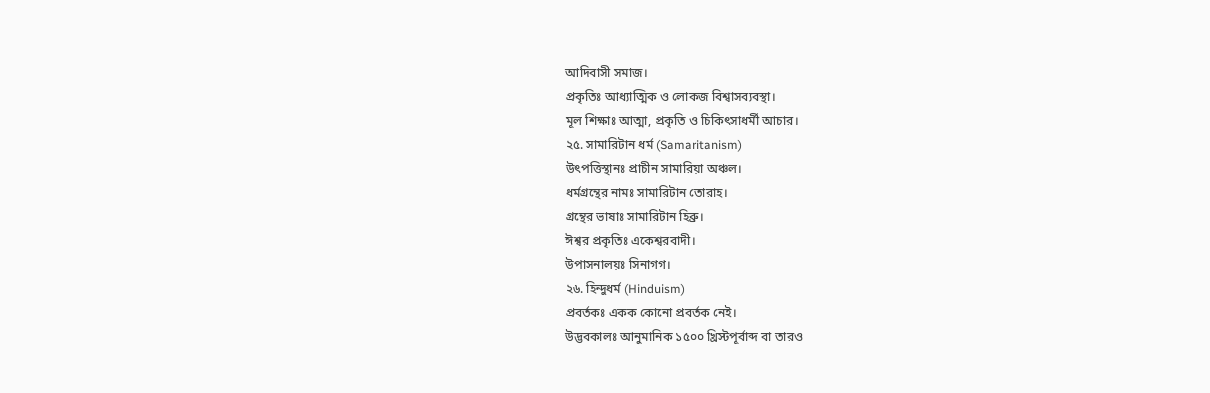আদিবাসী সমাজ।
প্রকৃতিঃ আধ্যাত্মিক ও লোকজ বিশ্বাসব্যবস্থা।
মূল শিক্ষাঃ আত্মা, প্রকৃতি ও চিকিৎসাধর্মী আচার।
২৫. সামারিটান ধর্ম (Samaritanism)
উৎপত্তিস্থানঃ প্রাচীন সামারিয়া অঞ্চল।
ধর্মগ্রন্থের নামঃ সামারিটান তোরাহ।
গ্রন্থের ভাষাঃ সামারিটান হিব্রু।
ঈশ্বর প্রকৃতিঃ একেশ্বরবাদী।
উপাসনালয়ঃ সিনাগগ।
২৬. হিন্দুধর্ম (Hinduism)
প্রবর্তকঃ একক কোনো প্রবর্তক নেই।
উদ্ভবকালঃ আনুমানিক ১৫০০ খ্রিস্টপূর্বাব্দ বা তারও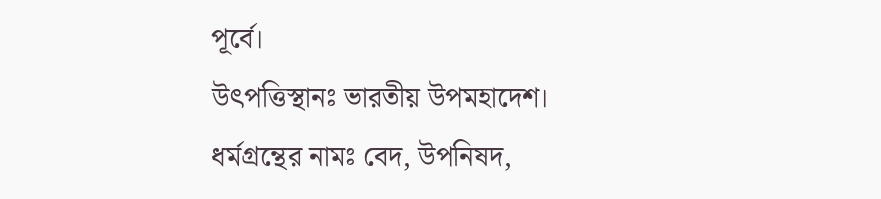পূর্বে।
উৎপত্তিস্থানঃ ভারতীয় উপমহাদেশ।
ধর্মগ্রন্থের নামঃ বেদ, উপনিষদ,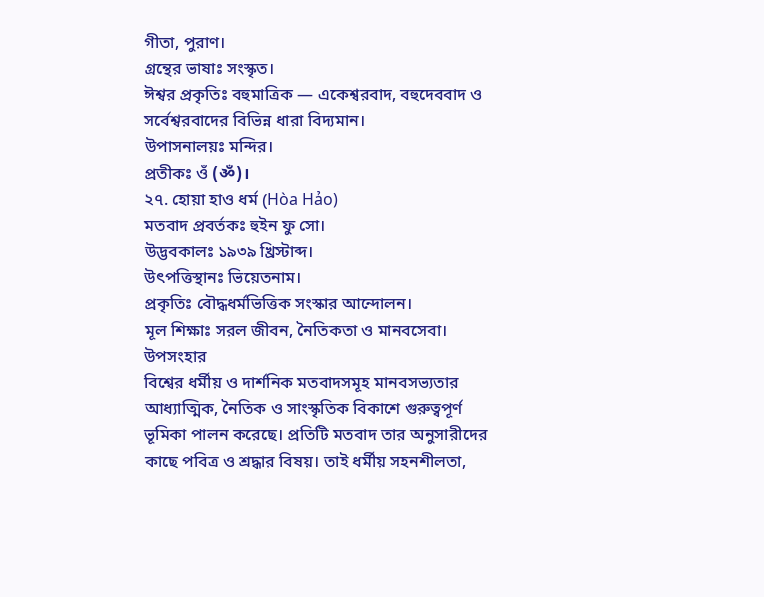গীতা, পুরাণ।
গ্রন্থের ভাষাঃ সংস্কৃত।
ঈশ্বর প্রকৃতিঃ বহুমাত্রিক — একেশ্বরবাদ, বহুদেববাদ ও সর্বেশ্বরবাদের বিভিন্ন ধারা বিদ্যমান।
উপাসনালয়ঃ মন্দির।
প্রতীকঃ ওঁ (ॐ)।
২৭. হোয়া হাও ধর্ম (Hòa Hảo)
মতবাদ প্রবর্তকঃ হুইন ফু সো।
উদ্ভবকালঃ ১৯৩৯ খ্রিস্টাব্দ।
উৎপত্তিস্থানঃ ভিয়েতনাম।
প্রকৃতিঃ বৌদ্ধধর্মভিত্তিক সংস্কার আন্দোলন।
মূল শিক্ষাঃ সরল জীবন, নৈতিকতা ও মানবসেবা।
উপসংহার
বিশ্বের ধর্মীয় ও দার্শনিক মতবাদসমূহ মানবসভ্যতার আধ্যাত্মিক, নৈতিক ও সাংস্কৃতিক বিকাশে গুরুত্বপূর্ণ ভূমিকা পালন করেছে। প্রতিটি মতবাদ তার অনুসারীদের কাছে পবিত্র ও শ্রদ্ধার বিষয়। তাই ধর্মীয় সহনশীলতা,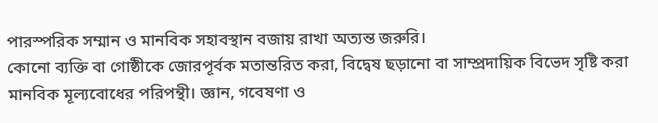পারস্পরিক সম্মান ও মানবিক সহাবস্থান বজায় রাখা অত্যন্ত জরুরি।
কোনো ব্যক্তি বা গোষ্ঠীকে জোরপূর্বক মতান্তরিত করা, বিদ্বেষ ছড়ানো বা সাম্প্রদায়িক বিভেদ সৃষ্টি করা মানবিক মূল্যবোধের পরিপন্থী। জ্ঞান, গবেষণা ও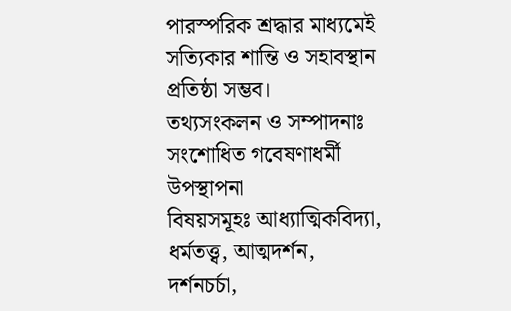পারস্পরিক শ্রদ্ধার মাধ্যমেই সত্যিকার শান্তি ও সহাবস্থান প্রতিষ্ঠা সম্ভব।
তথ্যসংকলন ও সম্পাদনাঃ সংশোধিত গবেষণাধর্মী উপস্থাপনা
বিষয়সমূহঃ আধ্যাত্মিকবিদ্যা, ধর্মতত্ত্ব, আত্মদর্শন, দর্শনচর্চা,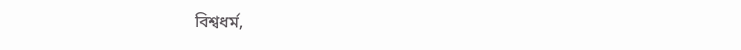বিশ্বধর্ম,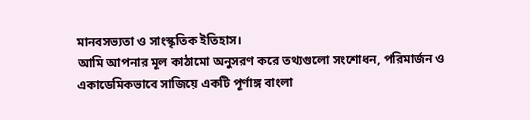মানবসভ্যতা ও সাংস্কৃতিক ইতিহাস।
আমি আপনার মূল কাঠামো অনুসরণ করে তথ্যগুলো সংশোধন, পরিমার্জন ও একাডেমিকভাবে সাজিয়ে একটি পূর্ণাঙ্গ বাংলা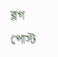ব্লগ পোস্ট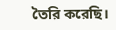তৈরি করেছি।